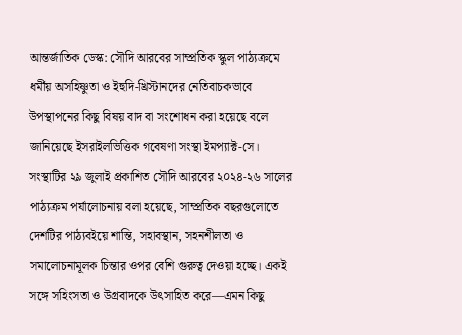আন্তর্জাতিক ডেস্ক: সৌদি আরবের সাম্প্রতিক স্কুল পাঠ্যক্রমে ধর্মীয় অসহিষ্ণুতা ও ইহুদি-খ্রিস্টানদের নেতিবাচকভাবে উপস্থাপনের কিছু বিষয় বাদ বা সংশোধন করা হয়েছে বলে জানিয়েছে ইসরাইলভিত্তিক গবেষণা সংস্থা ইমপ্যাক্ট-সে।
সংস্থাটির ২৯ জুলাই প্রকাশিত সৌদি আরবের ২০২৪-২৬ সালের পাঠ্যক্রম পর্যালোচনায় বলা হয়েছে, সাম্প্রতিক বছরগুলোতে দেশটির পাঠ্যবইয়ে শান্তি, সহাবস্থান, সহনশীলতা ও সমালোচনামূলক চিন্তার ওপর বেশি গুরুত্ব দেওয়া হচ্ছে। একই সঙ্গে সহিংসতা ও উগ্রবাদকে উৎসাহিত করে—এমন কিছু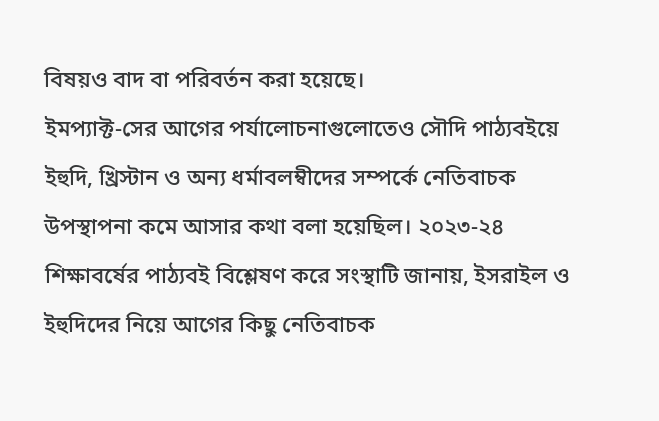বিষয়ও বাদ বা পরিবর্তন করা হয়েছে।
ইমপ্যাক্ট-সের আগের পর্যালোচনাগুলোতেও সৌদি পাঠ্যবইয়ে ইহুদি, খ্রিস্টান ও অন্য ধর্মাবলম্বীদের সম্পর্কে নেতিবাচক উপস্থাপনা কমে আসার কথা বলা হয়েছিল। ২০২৩-২৪ শিক্ষাবর্ষের পাঠ্যবই বিশ্লেষণ করে সংস্থাটি জানায়, ইসরাইল ও ইহুদিদের নিয়ে আগের কিছু নেতিবাচক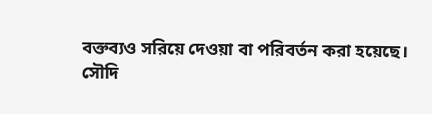বক্তব্যও সরিয়ে দেওয়া বা পরিবর্তন করা হয়েছে।
সৌদি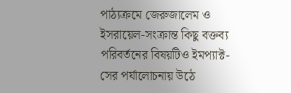পাঠ্যক্রমে জেরুজালেম ও ইসরায়েল-সংক্রান্ত কিছু বক্তব্য পরিবর্তনের বিষয়টিও ইমপ্যাক্ট-সের পর্যালোচনায় উঠে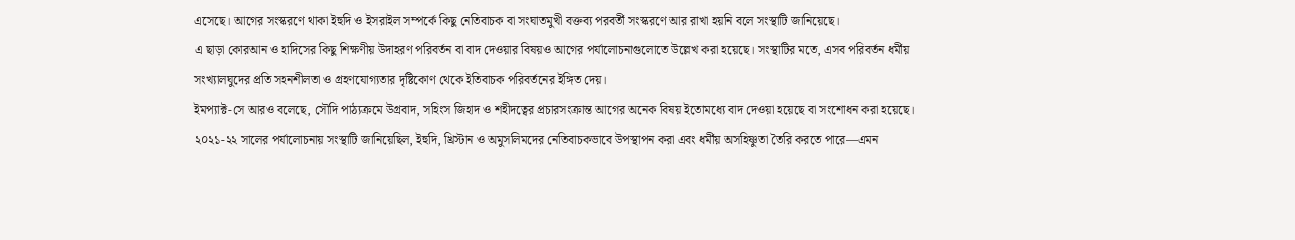এসেছে। আগের সংস্করণে থাকা ইহুদি ও ইসরাইল সম্পর্কে কিছু নেতিবাচক বা সংঘাতমুখী বক্তব্য পরবর্তী সংস্করণে আর রাখা হয়নি বলে সংস্থাটি জানিয়েছে।
এ ছাড়া কোরআন ও হাদিসের কিছু শিক্ষণীয় উদাহরণ পরিবর্তন বা বাদ দেওয়ার বিষয়ও আগের পর্যালোচনাগুলোতে উল্লেখ করা হয়েছে। সংস্থাটির মতে, এসব পরিবর্তন ধর্মীয় সংখ্যালঘুদের প্রতি সহনশীলতা ও গ্রহণযোগ্যতার দৃষ্টিকোণ থেকে ইতিবাচক পরিবর্তনের ইঙ্গিত দেয়।
ইমপ্যাক্ট-সে আরও বলেছে, সৌদি পাঠ্যক্রমে উগ্রবাদ, সহিংস জিহাদ ও শহীদত্বের প্রচারসংক্রান্ত আগের অনেক বিষয় ইতোমধ্যে বাদ দেওয়া হয়েছে বা সংশোধন করা হয়েছে। ২০২১-২২ সালের পর্যালোচনায় সংস্থাটি জানিয়েছিল, ইহুদি, খ্রিস্টান ও অমুসলিমদের নেতিবাচকভাবে উপস্থাপন করা এবং ধর্মীয় অসহিষ্ণুতা তৈরি করতে পারে—এমন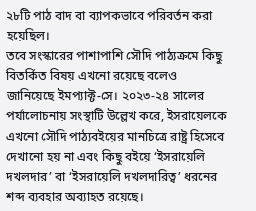২৮টি পাঠ বাদ বা ব্যাপকভাবে পরিবর্তন করা হয়েছিল।
তবে সংস্কারের পাশাপাশি সৌদি পাঠ্যক্রমে কিছু বিতর্কিত বিষয় এখনো রয়েছে বলেও জানিয়েছে ইমপ্যাক্ট-সে। ২০২৩-২৪ সালের পর্যালোচনায় সংস্থাটি উল্লেখ করে, ইসরায়েলকে এখনো সৌদি পাঠ্যবইয়ের মানচিত্রে রাষ্ট্র হিসেবে দেখানো হয় না এবং কিছু বইয়ে ‘ইসরায়েলি দখলদার’ বা ‘ইসরায়েলি দখলদারিত্ব’ ধরনের শব্দ ব্যবহার অব্যাহত রয়েছে।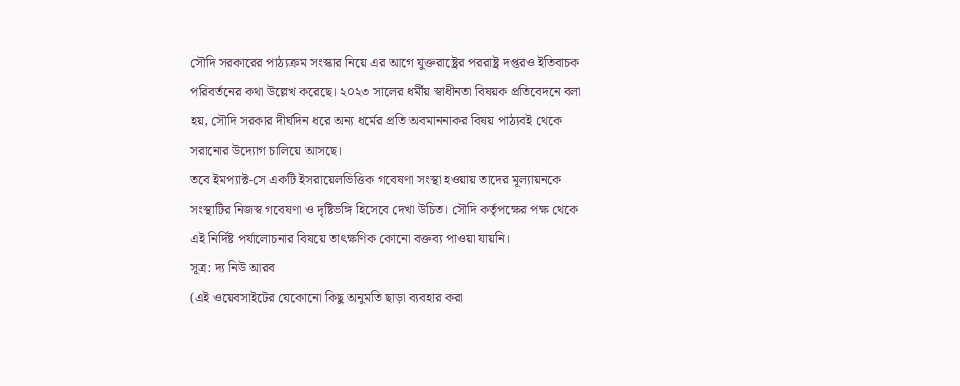সৌদি সরকারের পাঠ্যক্রম সংস্কার নিয়ে এর আগে যুক্তরাষ্ট্রের পররাষ্ট্র দপ্তরও ইতিবাচক পরিবর্তনের কথা উল্লেখ করেছে। ২০২৩ সালের ধর্মীয় স্বাধীনতা বিষয়ক প্রতিবেদনে বলা হয়, সৌদি সরকার দীর্ঘদিন ধরে অন্য ধর্মের প্রতি অবমাননাকর বিষয় পাঠ্যবই থেকে সরানোর উদ্যোগ চালিয়ে আসছে।
তবে ইমপ্যাক্ট-সে একটি ইসরায়েলভিত্তিক গবেষণা সংস্থা হওয়ায় তাদের মূল্যায়নকে সংস্থাটির নিজস্ব গবেষণা ও দৃষ্টিভঙ্গি হিসেবে দেখা উচিত। সৌদি কর্তৃপক্ষের পক্ষ থেকে এই নির্দিষ্ট পর্যালোচনার বিষয়ে তাৎক্ষণিক কোনো বক্তব্য পাওয়া যায়নি।
সূত্র: দ্য নিউ আরব
(এই ওয়েবসাইটের যেকোনো কিছু অনুমতি ছাড়া ব্যবহার করা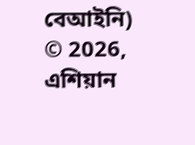বেআইনি)
© 2026, এশিয়ান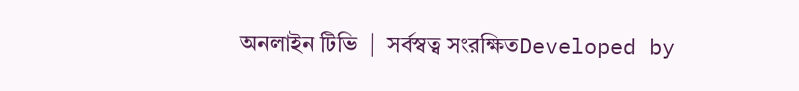অনলাইন টিভি  |  সর্বস্বত্ব সংরক্ষিতDeveloped by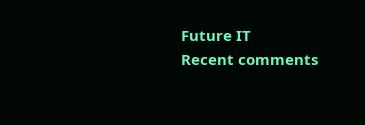Future IT
Recent comments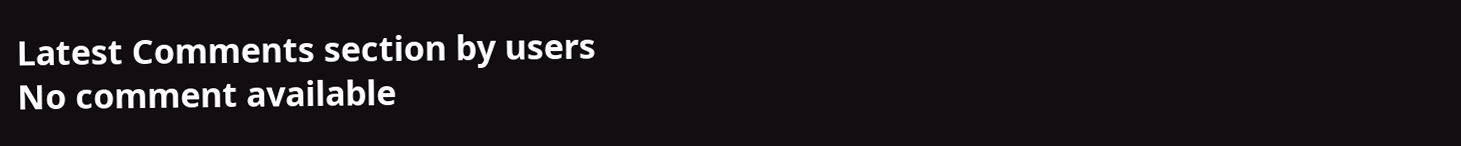Latest Comments section by users
No comment available